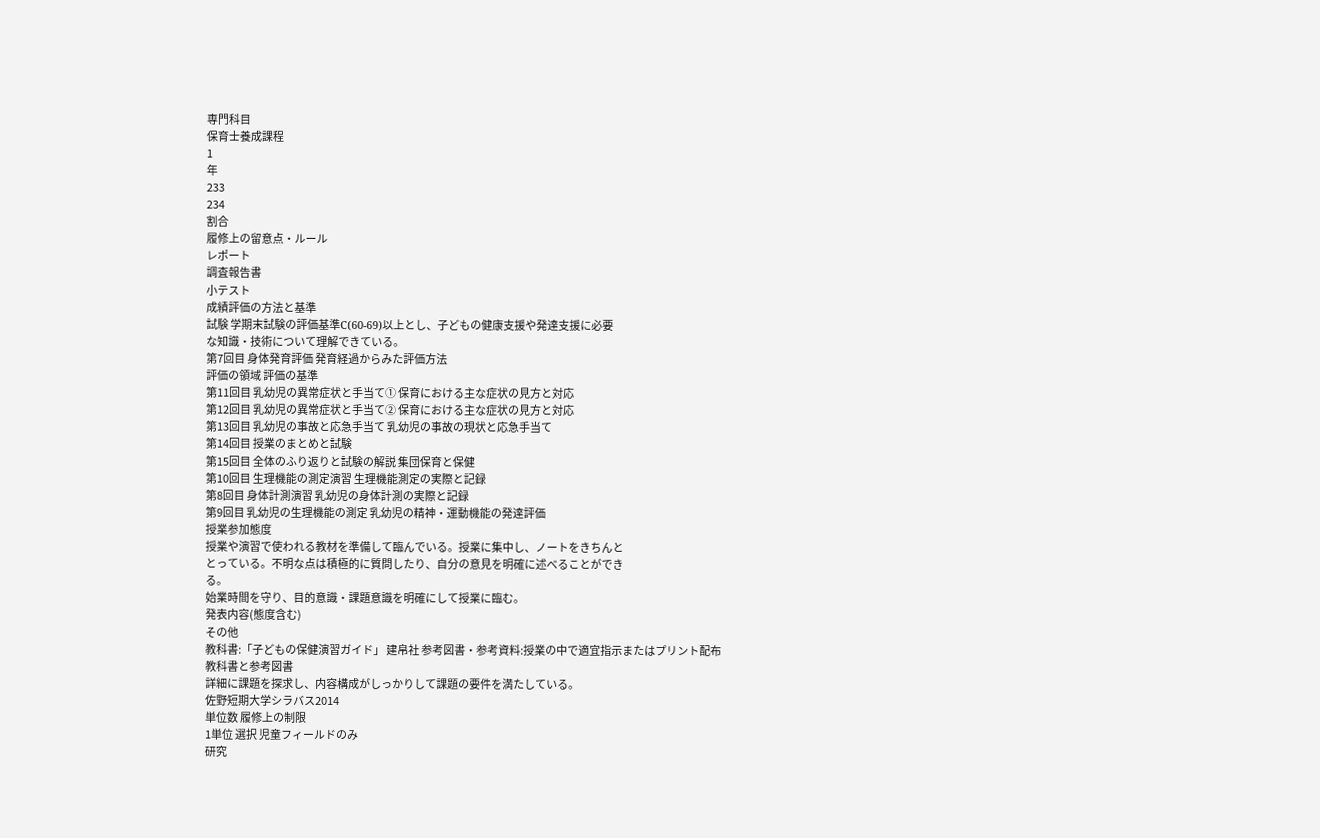専門科目
保育士養成課程
1
年
233
234
割合
履修上の留意点・ルール
レポート
調査報告書
小テスト
成績評価の方法と基準
試験 学期末試験の評価基準C(60-69)以上とし、子どもの健康支援や発達支援に必要
な知識・技術について理解できている。
第7回目 身体発育評価 発育経過からみた評価方法
評価の領域 評価の基準
第11回目 乳幼児の異常症状と手当て① 保育における主な症状の見方と対応
第12回目 乳幼児の異常症状と手当て② 保育における主な症状の見方と対応
第13回目 乳幼児の事故と応急手当て 乳幼児の事故の現状と応急手当て
第14回目 授業のまとめと試験
第15回目 全体のふり返りと試験の解説 集団保育と保健
第10回目 生理機能の測定演習 生理機能測定の実際と記録
第8回目 身体計測演習 乳幼児の身体計測の実際と記録
第9回目 乳幼児の生理機能の測定 乳幼児の精神・運動機能の発達評価
授業参加態度
授業や演習で使われる教材を準備して臨んでいる。授業に集中し、ノートをきちんと
とっている。不明な点は積極的に質問したり、自分の意見を明確に述べることができ
る。
始業時間を守り、目的意識・課題意識を明確にして授業に臨む。
発表内容(態度含む)
その他
教科書:「子どもの保健演習ガイド」 建帛社 参考図書・参考資料:授業の中で適宜指示またはプリント配布
教科書と参考図書
詳細に課題を探求し、内容構成がしっかりして課題の要件を満たしている。
佐野短期大学シラバス2014
単位数 履修上の制限
1単位 選択 児童フィールドのみ
研究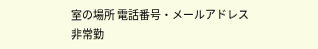室の場所 電話番号・メールアドレス
非常勤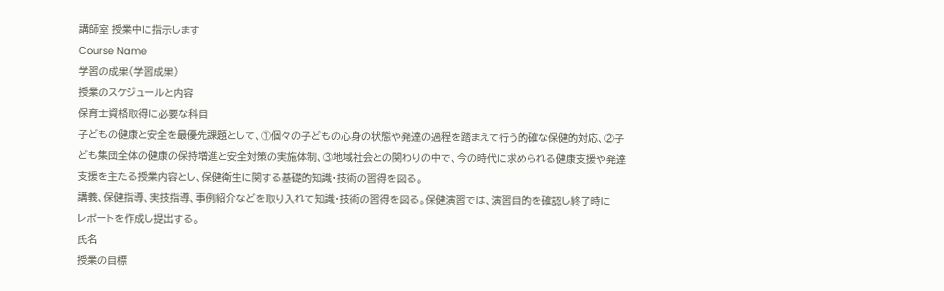講師室 授業中に指示します
Course Name
学習の成果(学習成果)
授業のスケジュールと内容
保育士資格取得に必要な科目
子どもの健康と安全を最優先課題として、①個々の子どもの心身の状態や発達の過程を踏まえて行う的確な保健的対応、②子
ども集団全体の健康の保持増進と安全対策の実施体制、③地域社会との関わりの中で、今の時代に求められる健康支援や発達
支援を主たる授業内容とし、保健衛生に関する基礎的知識・技術の習得を図る。
講義、保健指導、実技指導、事例紹介などを取り入れて知識・技術の習得を図る。保健演習では、演習目的を確認し終了時に
レポートを作成し提出する。
氏名
授業の目標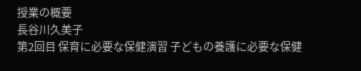授業の概要
長谷川久美子
第2回目 保育に必要な保健演習 子どもの養護に必要な保健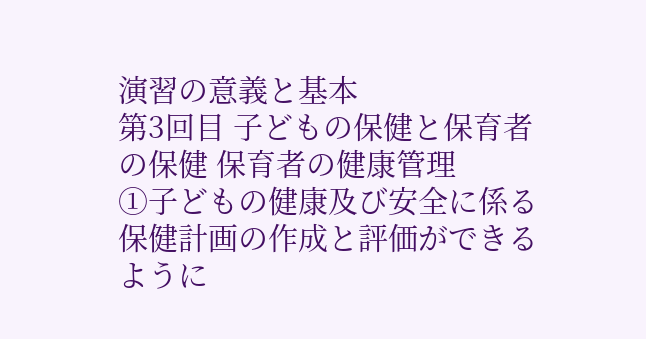演習の意義と基本
第3回目 子どもの保健と保育者の保健 保育者の健康管理
①子どもの健康及び安全に係る保健計画の作成と評価ができるように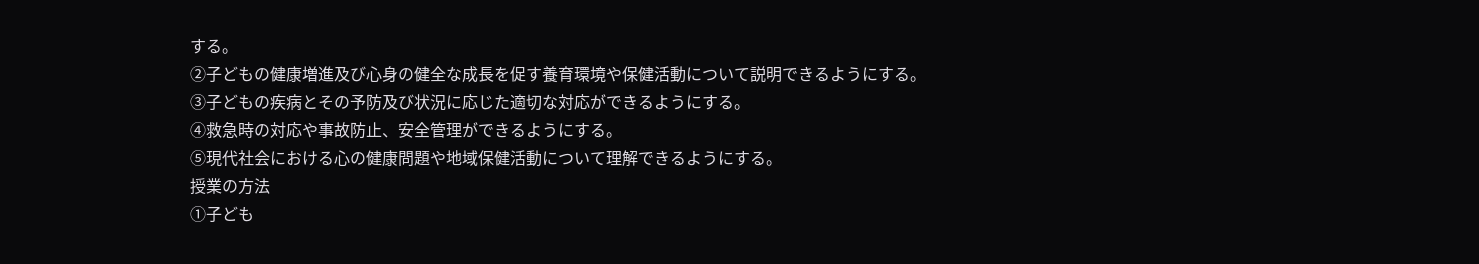する。
②子どもの健康増進及び心身の健全な成長を促す養育環境や保健活動について説明できるようにする。
③子どもの疾病とその予防及び状況に応じた適切な対応ができるようにする。
④救急時の対応や事故防止、安全管理ができるようにする。
⑤現代社会における心の健康問題や地域保健活動について理解できるようにする。
授業の方法
①子ども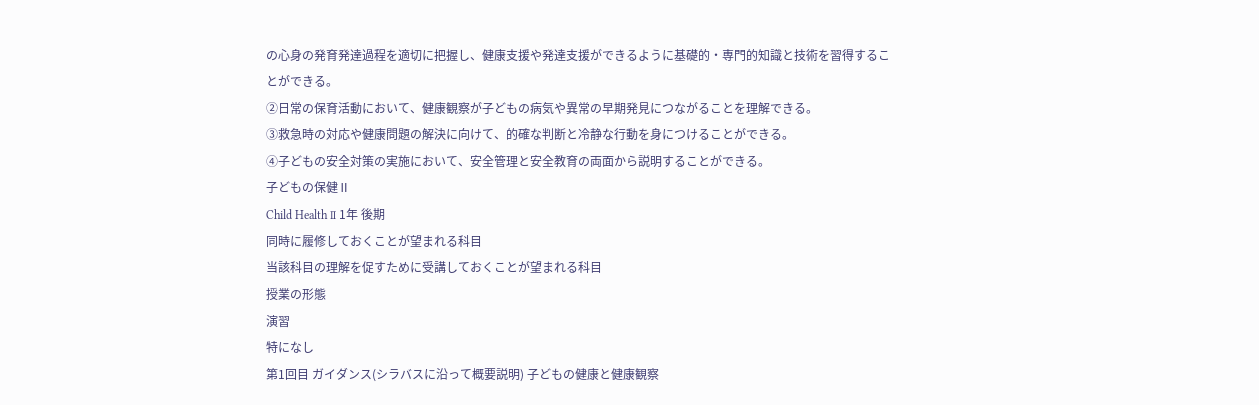の心身の発育発達過程を適切に把握し、健康支援や発達支援ができるように基礎的・専門的知識と技術を習得するこ
とができる。
②日常の保育活動において、健康観察が子どもの病気や異常の早期発見につながることを理解できる。
③救急時の対応や健康問題の解決に向けて、的確な判断と冷静な行動を身につけることができる。
④子どもの安全対策の実施において、安全管理と安全教育の両面から説明することができる。
子どもの保健Ⅱ
Child Health Ⅱ 1年 後期
同時に履修しておくことが望まれる科目
当該科目の理解を促すために受講しておくことが望まれる科目
授業の形態
演習
特になし
第1回目 ガイダンス(シラバスに沿って概要説明) 子どもの健康と健康観察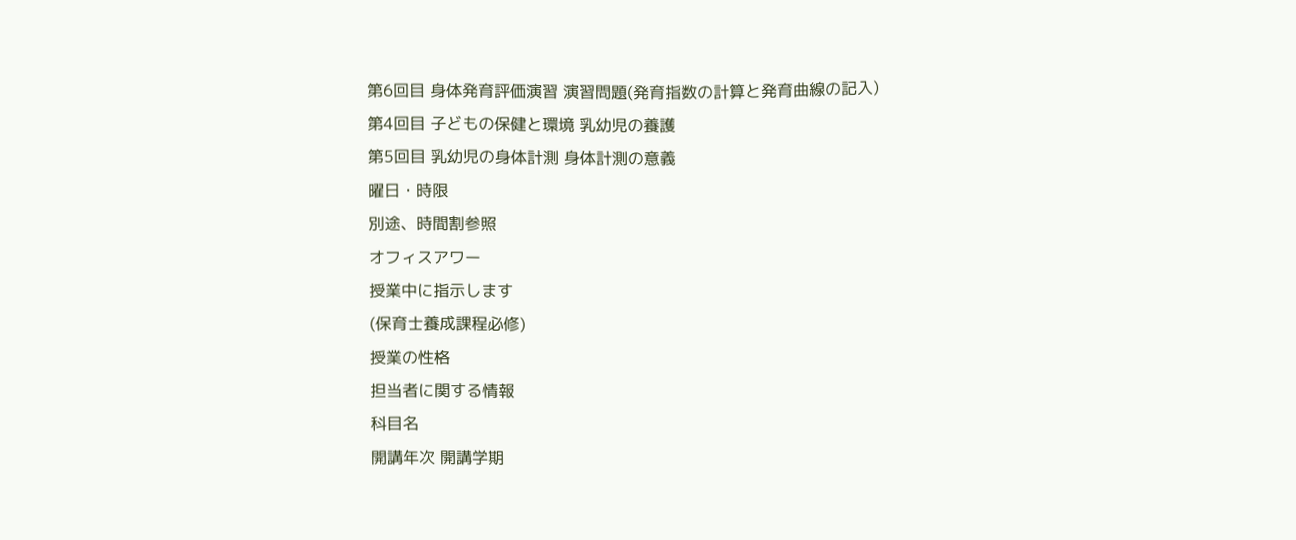第6回目 身体発育評価演習 演習問題(発育指数の計算と発育曲線の記入)
第4回目 子どもの保健と環境 乳幼児の養護
第5回目 乳幼児の身体計測 身体計測の意義
曜日・時限
別途、時間割参照
オフィスアワー
授業中に指示します
(保育士養成課程必修)
授業の性格
担当者に関する情報
科目名
開講年次 開講学期